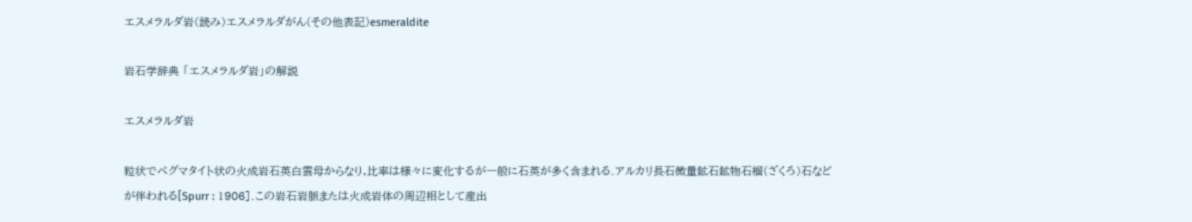エスメラルダ岩(読み)エスメラルダがん(その他表記)esmeraldite

岩石学辞典 「エスメラルダ岩」の解説

エスメラルダ岩

粒状でペグマタイト状の火成岩石英白雲母からなり,比率は様々に変化するが一般に石英が多く含まれる.アルカリ長石微量鉱石鉱物石榴(ざくろ)石などが伴われる[Spurr : 1906].この岩石岩脈または火成岩体の周辺相として産出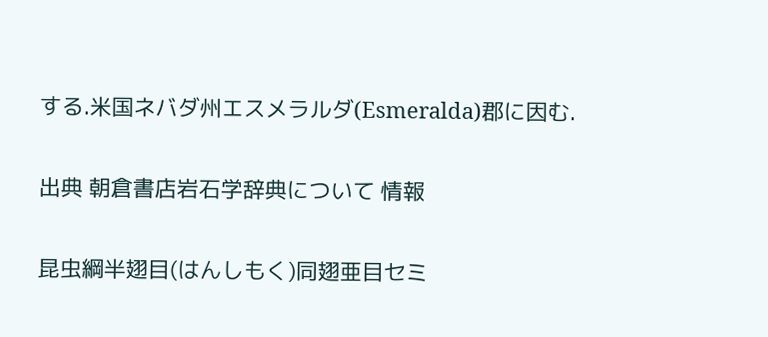する.米国ネバダ州エスメラルダ(Esmeralda)郡に因む.

出典 朝倉書店岩石学辞典について 情報

昆虫綱半翅目(はんしもく)同翅亜目セミ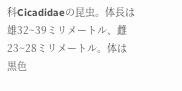科Cicadidaeの昆虫。体長は雄32~39ミリメートル、雌23~28ミリメートル。体は黒色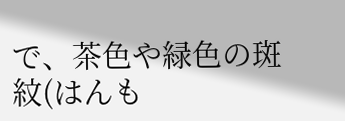で、茶色や緑色の斑紋(はんも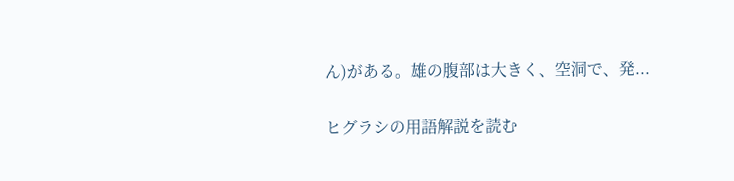ん)がある。雄の腹部は大きく、空洞で、発...

ヒグラシの用語解説を読む